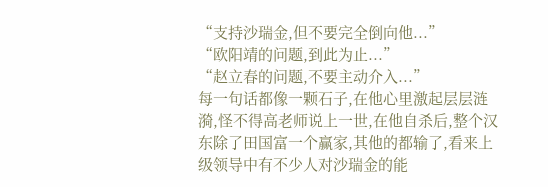“支持沙瑞金,但不要完全倒向他...”
“欧阳靖的问题,到此为止...”
“赵立春的问题,不要主动介入...”
每一句话都像一颗石子,在他心里激起层层涟漪,怪不得高老师说上一世,在他自杀后,整个汉东除了田国富一个赢家,其他的都输了,看来上级领导中有不少人对沙瑞金的能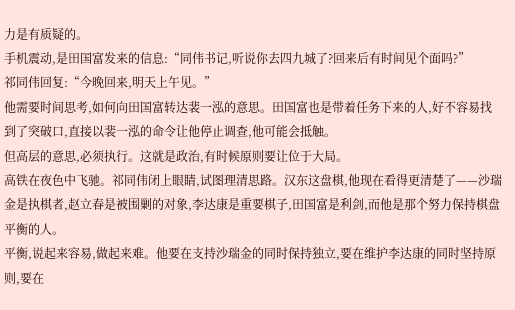力是有质疑的。
手机震动,是田国富发来的信息:“同伟书记,听说你去四九城了?回来后有时间见个面吗?”
祁同伟回复:“今晚回来,明天上午见。”
他需要时间思考,如何向田国富转达裴一泓的意思。田国富也是带着任务下来的人,好不容易找到了突破口,直接以裴一泓的命令让他停止调查,他可能会抵触。
但高层的意思,必须执行。这就是政治,有时候原则要让位于大局。
高铁在夜色中飞驰。祁同伟闭上眼睛,试图理清思路。汉东这盘棋,他现在看得更清楚了——沙瑞金是执棋者,赵立春是被围剿的对象,李达康是重要棋子,田国富是利剑,而他是那个努力保持棋盘平衡的人。
平衡,说起来容易,做起来难。他要在支持沙瑞金的同时保持独立,要在维护李达康的同时坚持原则,要在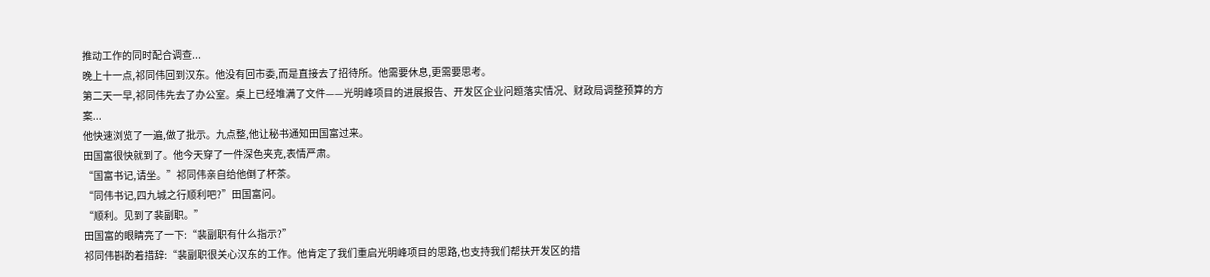推动工作的同时配合调查...
晚上十一点,祁同伟回到汉东。他没有回市委,而是直接去了招待所。他需要休息,更需要思考。
第二天一早,祁同伟先去了办公室。桌上已经堆满了文件——光明峰项目的进展报告、开发区企业问题落实情况、财政局调整预算的方案...
他快速浏览了一遍,做了批示。九点整,他让秘书通知田国富过来。
田国富很快就到了。他今天穿了一件深色夹克,表情严肃。
“国富书记,请坐。”祁同伟亲自给他倒了杯茶。
“同伟书记,四九城之行顺利吧?”田国富问。
“顺利。见到了裴副职。”
田国富的眼睛亮了一下:“裴副职有什么指示?”
祁同伟斟酌着措辞:“裴副职很关心汉东的工作。他肯定了我们重启光明峰项目的思路,也支持我们帮扶开发区的措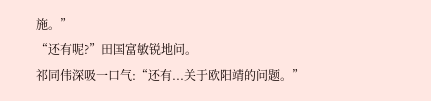施。”
“还有呢?”田国富敏锐地问。
祁同伟深吸一口气:“还有...关于欧阳靖的问题。”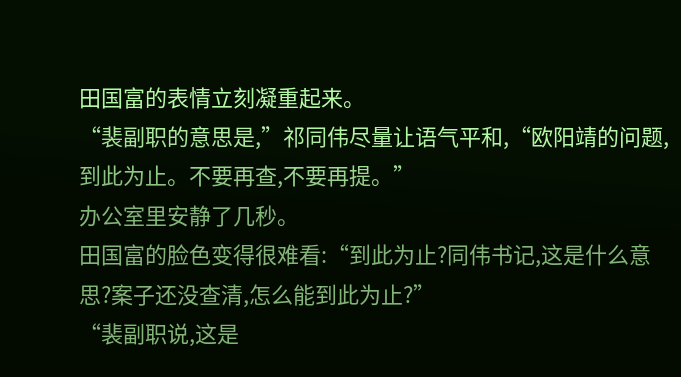田国富的表情立刻凝重起来。
“裴副职的意思是,”祁同伟尽量让语气平和,“欧阳靖的问题,到此为止。不要再查,不要再提。”
办公室里安静了几秒。
田国富的脸色变得很难看:“到此为止?同伟书记,这是什么意思?案子还没查清,怎么能到此为止?”
“裴副职说,这是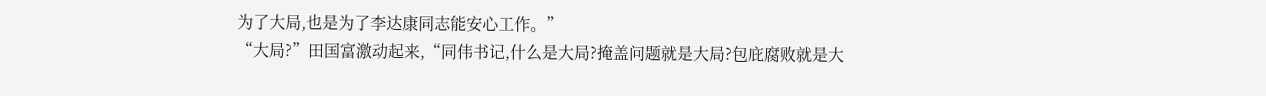为了大局,也是为了李达康同志能安心工作。”
“大局?”田国富激动起来,“同伟书记,什么是大局?掩盖问题就是大局?包庇腐败就是大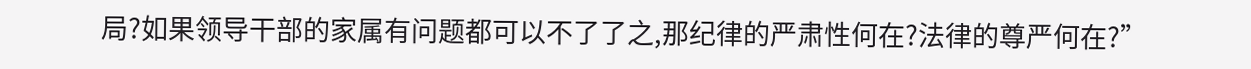局?如果领导干部的家属有问题都可以不了了之,那纪律的严肃性何在?法律的尊严何在?”